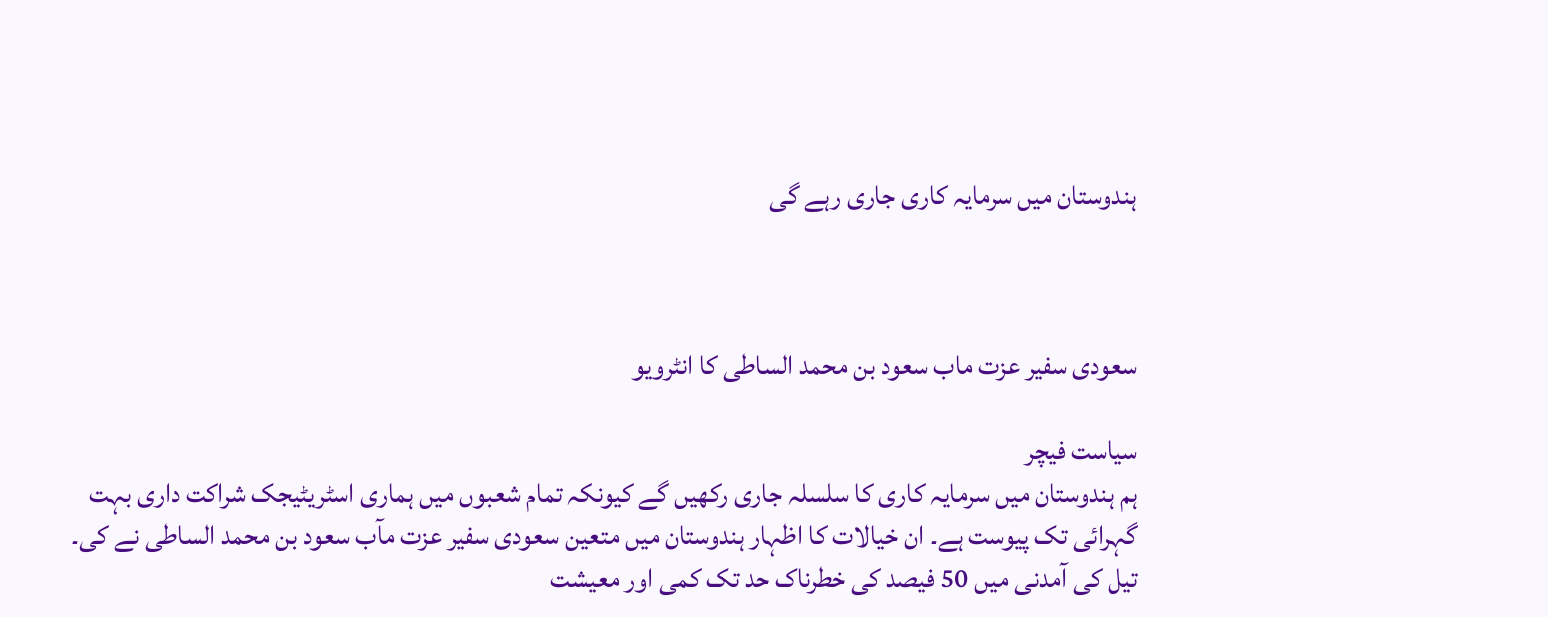ہندوستان میں سرمایہ کاری جاری رہے گی



سعودی سفیر عزت ماب سعود بن محمد الساطی کا انٹرویو

سیاست فیچر
ہم ہندوستان میں سرمایہ کاری کا سلسلہ جاری رکھیں گے کیونکہ تمام شعبوں میں ہماری اسٹریٹیجک شراکت داری بہت گہرائی تک پیوست ہے۔ ان خیالات کا اظہار ہندوستان میں متعین سعودی سفیر عزت مآب سعود بن محمد الساطی نے کی۔ تیل کی آمدنی میں 50 فیصد کی خطرناک حد تک کمی اور معیشت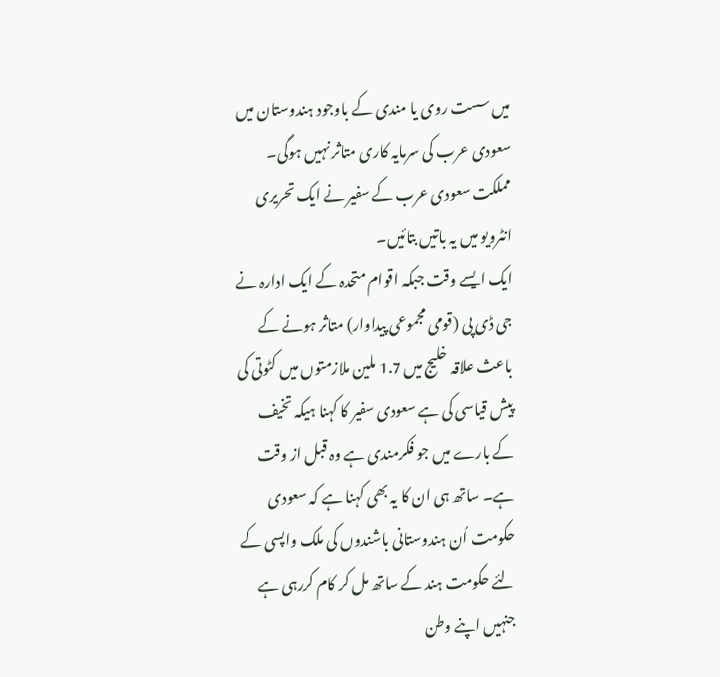میں سست روی یا مندی کے باوجود ہندوستان میں سعودی عرب کی سرمایہ کاری متاثر نہیں ہوگی۔ مملکت سعودی عرب کے سفیر نے ایک تحریری انٹرویو میں یہ باتیں بتائیں۔
ایک ایسے وقت جبکہ اقوام متحدہ کے ایک ادارہ نے جی ڈی پی (قومی مجموعی پیداوار) متاثر ہونے کے باعث علاقہ خلیج میں 1.7 ملین ملازمتوں میں کٹوتی کی پیش قیاسی کی ہے سعودی سفیر کا کہنا ہیکہ تخیف کے بارے میں جو فکرمندی ہے وہ قبل از وقت ہے۔ ساتھ ہی ان کا یہ بھی کہنا ہے کہ سعودی حکومت اُن ہندوستانی باشندوں کی ملک واپسی کے لئے حکومت ہند کے ساتھ مل کر کام کررہی ہے جنہیں اپنے وطن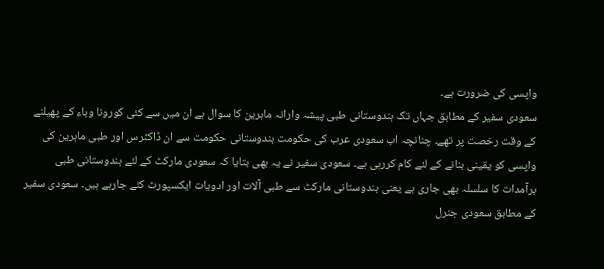واپسی کی ضرورت ہے۔
سعودی سفیر کے مطابق جہاں تک ہندوستانی طبی پیشہ وارانہ ماہرین کا سوال ہے ان میں سے کئی کورونا وباء کے پھیلنے کے وقت رخصت پر تھے۔ چنانچہ اب سعودی عرب کی حکومت ہندوستانی حکومت سے ان ڈاکٹرس اور طبی ماہرین کی واپسی کو یقینی بنانے کے لئے کام کررہی ہے۔ سعودی سفیر نے یہ بھی بتایا کہ سعودی مارکٹ کے لئے ہندوستانی طبی برآمدات کا سلسلہ بھی جاری ہے یعنی ہندوستانی مارکٹ سے طبی آلات اور ادویات ایکسپورٹ کئے جارہے ہیں۔ سعودی سفیر کے مطابق سعودی جنرل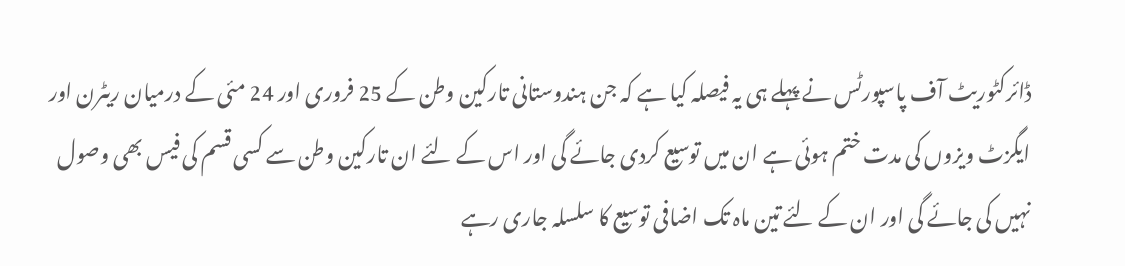ڈائرکٹوریٹ آف پاسپورٹس نے پہلے ہی یہ فیصلہ کیا ہے کہ جن ہندوستانی تارکین وطن کے 25 فروری اور 24 مئی کے درمیان ریٹرن اور ایگزٹ ویزوں کی مدت ختم ہوئی ہے ان میں توسیع کردی جائے گی اور اس کے لئے ان تارکین وطن سے کسی قسم کی فیس بھی وصول نہیں کی جائے گی اور ان کے لئے تین ماہ تک اضافی توسیع کا سلسلہ جاری رہے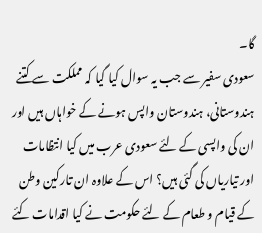گا۔
سعودی سفیر سے جب یہ سوال کیا گیا کہ مملکت سے کتنے ہندوستانی، ہندوستان واپس ہونے کے خواہاں ہیں اور ان کی واپسی کے لئے سعودی عرب میں کیا انتظامات اور تیاریاں کی گئی ہیں؟ اس کے علاوہ ان تارکین وطن کے قیام و طعام کے لئے حکومت نے کیا اقدامات کئے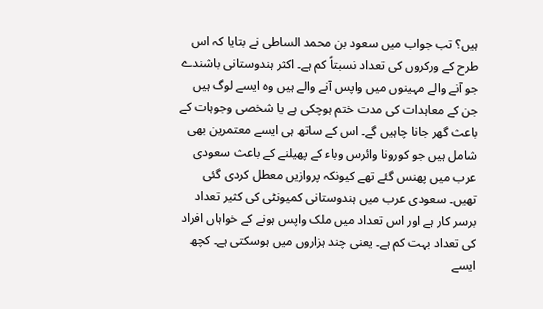ہیں؟ تب جواب میں سعود بن محمد الساطی نے بتایا کہ اس طرح کے ورکروں کی تعداد نسبتاً کم ہے۔ اکثر ہندوستانی باشندے جو آنے والے مہینوں میں واپس آنے والے ہیں وہ ایسے لوگ ہیں جن کے معاہدات کی مدت ختم ہوچکی ہے یا شخصی وجوہات کے باعث گھر جانا چاہیں گے۔ اس کے ساتھ ہی ایسے معتمرین بھی شامل ہیں جو کورونا وائرس وباء کے پھیلنے کے باعث سعودی عرب میں پھنس گئے تھے کیونکہ پروازیں معطل کردی گئی تھیں۔ سعودی عرب میں ہندوستانی کمیونٹی کی کثیر تعداد برسر کار ہے اور اس تعداد میں ملک واپس ہونے کے خواہاں افراد کی تعداد بہت کم ہے۔ یعنی چند ہزاروں میں ہوسکتی ہے۔ کچھ ایسے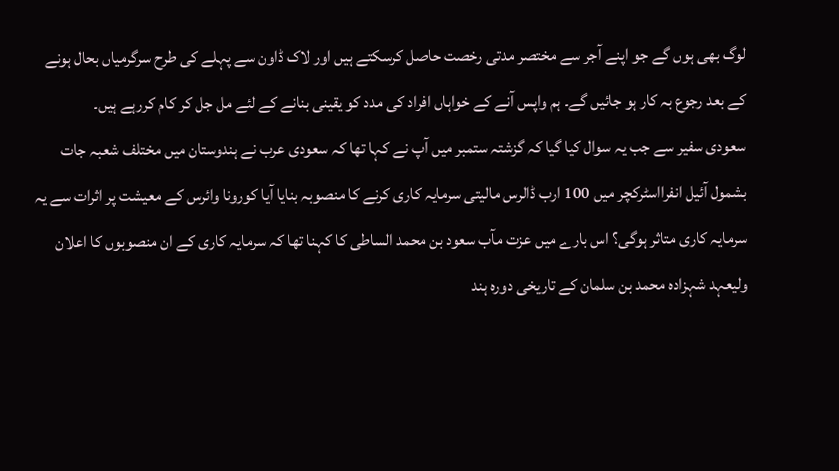لوگ بھی ہوں گے جو اپنے آجر سے مختصر مدتی رخصت حاصل کرسکتے ہیں اور لاک ڈاون سے پہلے کی طرح سرگرمیاں بحال ہونے کے بعد رجوع بہ کار ہو جائیں گے۔ ہم واپس آنے کے خواہاں افراد کی مدد کو یقینی بنانے کے لئے مل جل کر کام کررہے ہیں۔
سعودی سفیر سے جب یہ سوال کیا گیا کہ گزشتہ ستمبر میں آپ نے کہا تھا کہ سعودی عرب نے ہندوستان میں مختلف شعبہ جات بشمول آئیل انفرااسٹرکچر میں 100 ارب ڈالرس مالیتی سرمایہ کاری کرنے کا منصوبہ بنایا آیا کورونا وائرس کے معیشت پر اثرات سے یہ سرمایہ کاری متاثر ہوگی؟ اس بارے میں عزت مآب سعود بن محمد الساطی کا کہنا تھا کہ سرمایہ کاری کے ان منصوبوں کا اعلان ولیعہد شہزادہ محمد بن سلمان کے تاریخی دورہ ہند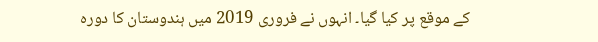کے موقع پر کیا گیا۔ انہوں نے فروری 2019 میں ہندوستان کا دورہ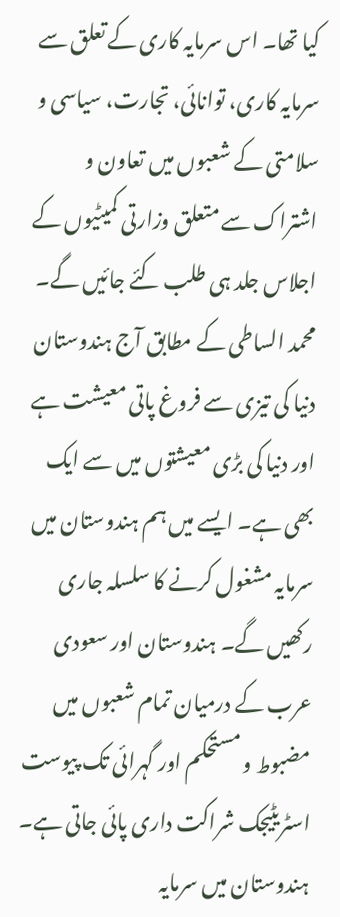کیا تھا۔ اس سرمایہ کاری کے تعلق سے سرمایہ کاری، توانائی، تجارت، سیاسی و سلامتی کے شعبوں میں تعاون و اشتراک سے متعلق وزارتی کمیٹیوں کے اجلاس جلد ہی طلب کئے جائیں گے۔ محمد الساطی کے مطابق آج ہندوستان دنیا کی تیزی سے فروغ پاتی معیشت ہے اور دنیا کی بڑی معیشتوں میں سے ایک بھی ہے۔ ایسے میں ہم ہندوستان میں سرمایہ مشغول کرنے کا سلسلہ جاری رکھیں گے۔ ہندوستان اور سعودی عرب کے درمیان تمام شعبوں میں مضبوط و مستحکم اور گہرائی تک پیوست اسٹریٹیجک شراکت داری پائی جاتی ہے۔ ہندوستان میں سرمایہ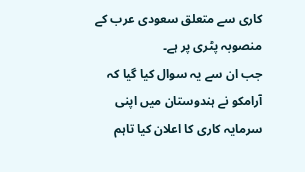کاری سے متعلق سعودی عرب کے منصوبہ پٹری پر ہے۔
جب ان سے یہ سوال کیا گیا کہ آرامکو نے ہندوستان میں اپنی سرمایہ کاری کا اعلان کیا تاہم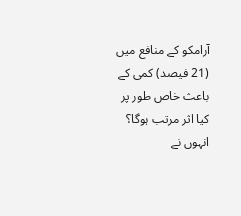آرامکو کے منافع میں (21 فیصد) کمی کے باعث خاص طور پر کیا اثر مرتب ہوگا؟ انہوں نے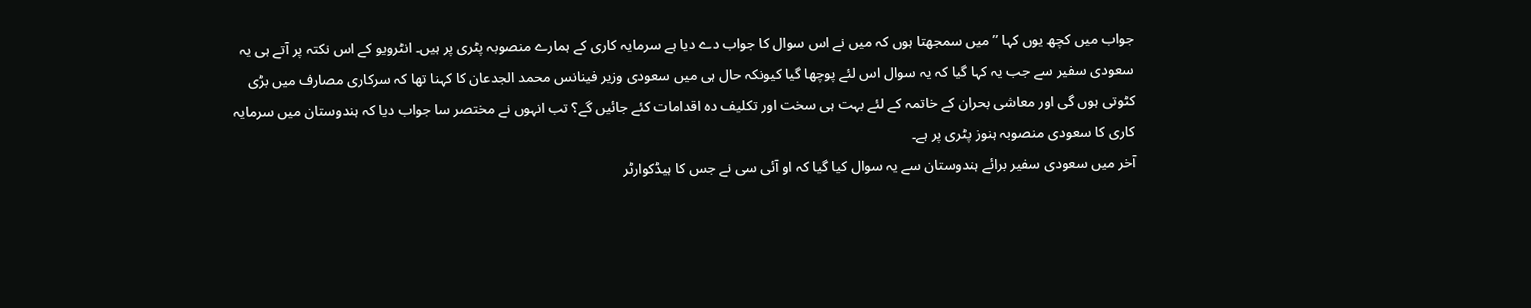جواب میں کچھ یوں کہا ’’میں سمجھتا ہوں کہ میں نے اس سوال کا جواب دے دیا ہے سرمایہ کاری کے ہمارے منصوبہ پٹری پر ہیں۔ انٹرویو کے اس نکتہ پر آتے ہی یہ سعودی سفیر سے جب یہ کہا گیا کہ یہ سوال اس لئے پوچھا گیا کیونکہ حال ہی میں سعودی وزیر فینانس محمد الجدعان کا کہنا تھا کہ سرکاری مصارف میں بڑی کٹوتی ہوں گی اور معاشی بحران کے خاتمہ کے لئے بہت ہی سخت اور تکلیف دہ اقدامات کئے جائیں گے؟ تب انہوں نے مختصر سا جواب دیا کہ ہندوستان میں سرمایہ کاری کا سعودی منصوبہ ہنوز پٹری پر ہے۔
آخر میں سعودی سفیر برائے ہندوستان سے یہ سوال کیا گیا کہ او آئی سی نے جس کا ہیڈکوارٹر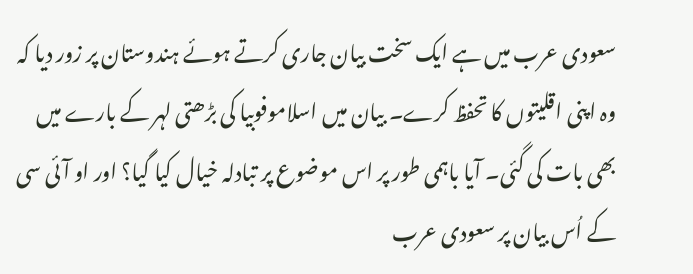سعودی عرب میں ہے ایک سخت بیان جاری کرتے ہوئے ہندوستان پر زور دیا کہ وہ اپنی اقلیتوں کا تحفظ کرے۔ بیان میں اسلاموفوبیا کی بڑھتی لہر کے بارے میں بھی بات کی گئی۔ آیا باہمی طور پر اس موضوع پر تبادلہ خیال کیا گیا؟ اور او آئی سی کے اُس بیان پر سعودی عرب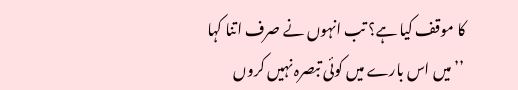کا موقف کیا ہے؟ تب انہوں نے صرف اتنا کہا ’’میں اس بارے میں کوئی تبصرہ نہیں کروں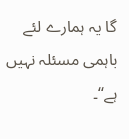گا یہ ہمارے لئے باہمی مسئلہ نہیں ہے‘‘۔